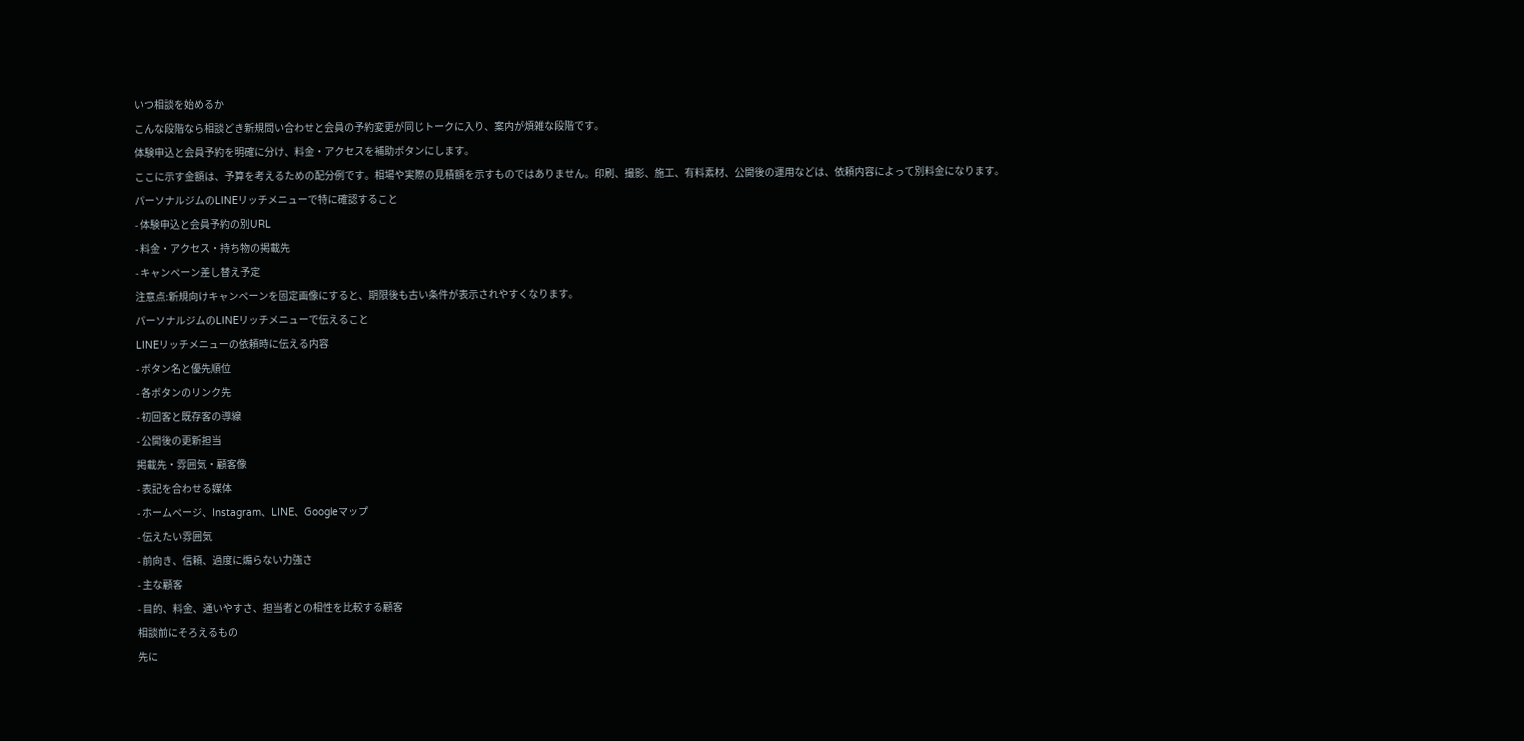いつ相談を始めるか
こんな段階なら相談どき新規問い合わせと会員の予約変更が同じトークに入り、案内が煩雑な段階です。
体験申込と会員予約を明確に分け、料金・アクセスを補助ボタンにします。
ここに示す金額は、予算を考えるための配分例です。相場や実際の見積額を示すものではありません。印刷、撮影、施工、有料素材、公開後の運用などは、依頼内容によって別料金になります。
パーソナルジムのLINEリッチメニューで特に確認すること
- 体験申込と会員予約の別URL
- 料金・アクセス・持ち物の掲載先
- キャンペーン差し替え予定
注意点:新規向けキャンペーンを固定画像にすると、期限後も古い条件が表示されやすくなります。
パーソナルジムのLINEリッチメニューで伝えること
LINEリッチメニューの依頼時に伝える内容
- ボタン名と優先順位
- 各ボタンのリンク先
- 初回客と既存客の導線
- 公開後の更新担当
掲載先・雰囲気・顧客像
- 表記を合わせる媒体
- ホームページ、Instagram、LINE、Googleマップ
- 伝えたい雰囲気
- 前向き、信頼、過度に煽らない力強さ
- 主な顧客
- 目的、料金、通いやすさ、担当者との相性を比較する顧客
相談前にそろえるもの
先に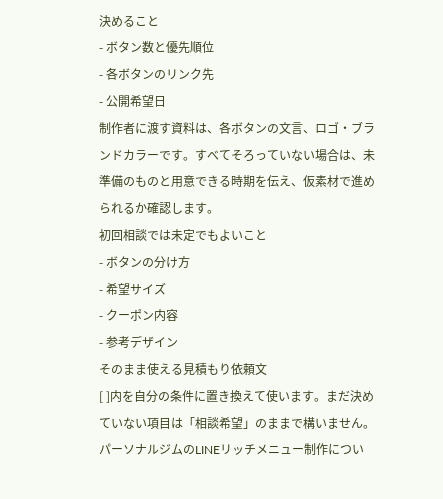決めること
- ボタン数と優先順位
- 各ボタンのリンク先
- 公開希望日
制作者に渡す資料は、各ボタンの文言、ロゴ・ブランドカラーです。すべてそろっていない場合は、未準備のものと用意できる時期を伝え、仮素材で進められるか確認します。
初回相談では未定でもよいこと
- ボタンの分け方
- 希望サイズ
- クーポン内容
- 参考デザイン
そのまま使える見積もり依頼文
[ ]内を自分の条件に置き換えて使います。まだ決めていない項目は「相談希望」のままで構いません。
パーソナルジムのLINEリッチメニュー制作につい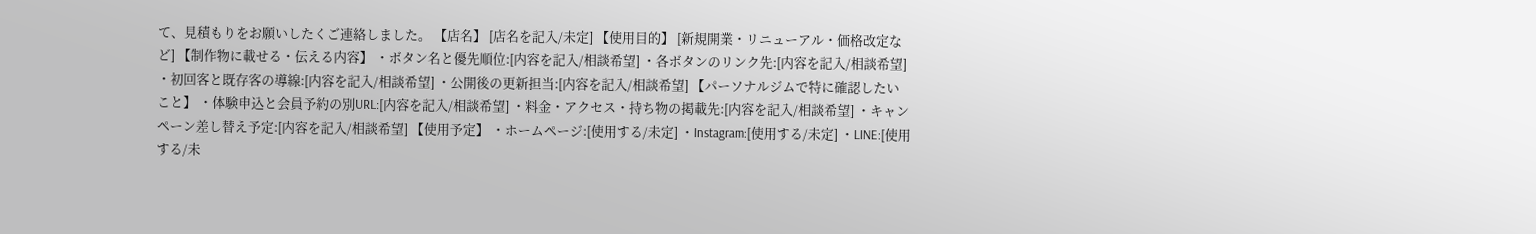て、見積もりをお願いしたくご連絡しました。 【店名】 [店名を記入/未定] 【使用目的】 [新規開業・リニューアル・価格改定など] 【制作物に載せる・伝える内容】 ・ボタン名と優先順位:[内容を記入/相談希望] ・各ボタンのリンク先:[内容を記入/相談希望] ・初回客と既存客の導線:[内容を記入/相談希望] ・公開後の更新担当:[内容を記入/相談希望] 【パーソナルジムで特に確認したいこと】 ・体験申込と会員予約の別URL:[内容を記入/相談希望] ・料金・アクセス・持ち物の掲載先:[内容を記入/相談希望] ・キャンペーン差し替え予定:[内容を記入/相談希望] 【使用予定】 ・ホームページ:[使用する/未定] ・Instagram:[使用する/未定] ・LINE:[使用する/未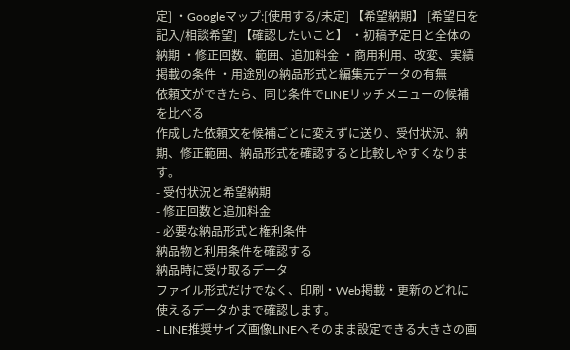定] ・Googleマップ:[使用する/未定] 【希望納期】 [希望日を記入/相談希望] 【確認したいこと】 ・初稿予定日と全体の納期 ・修正回数、範囲、追加料金 ・商用利用、改変、実績掲載の条件 ・用途別の納品形式と編集元データの有無
依頼文ができたら、同じ条件でLINEリッチメニューの候補を比べる
作成した依頼文を候補ごとに変えずに送り、受付状況、納期、修正範囲、納品形式を確認すると比較しやすくなります。
- 受付状況と希望納期
- 修正回数と追加料金
- 必要な納品形式と権利条件
納品物と利用条件を確認する
納品時に受け取るデータ
ファイル形式だけでなく、印刷・Web掲載・更新のどれに使えるデータかまで確認します。
- LINE推奨サイズ画像LINEへそのまま設定できる大きさの画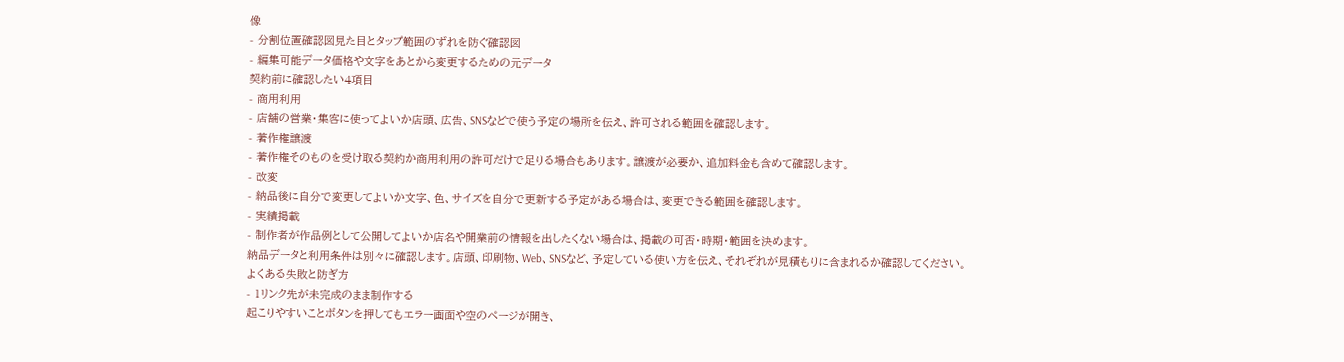像
- 分割位置確認図見た目とタップ範囲のずれを防ぐ確認図
- 編集可能データ価格や文字をあとから変更するための元データ
契約前に確認したい4項目
- 商用利用
- 店舗の営業・集客に使ってよいか店頭、広告、SNSなどで使う予定の場所を伝え、許可される範囲を確認します。
- 著作権譲渡
- 著作権そのものを受け取る契約か商用利用の許可だけで足りる場合もあります。譲渡が必要か、追加料金も含めて確認します。
- 改変
- 納品後に自分で変更してよいか文字、色、サイズを自分で更新する予定がある場合は、変更できる範囲を確認します。
- 実績掲載
- 制作者が作品例として公開してよいか店名や開業前の情報を出したくない場合は、掲載の可否・時期・範囲を決めます。
納品データと利用条件は別々に確認します。店頭、印刷物、Web、SNSなど、予定している使い方を伝え、それぞれが見積もりに含まれるか確認してください。
よくある失敗と防ぎ方
- 1リンク先が未完成のまま制作する
起こりやすいことボタンを押してもエラー画面や空のページが開き、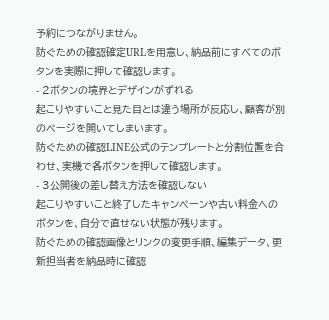予約につながりません。
防ぐための確認確定URLを用意し、納品前にすべてのボタンを実際に押して確認します。
- 2ボタンの境界とデザインがずれる
起こりやすいこと見た目とは違う場所が反応し、顧客が別のページを開いてしまいます。
防ぐための確認LINE公式のテンプレートと分割位置を合わせ、実機で各ボタンを押して確認します。
- 3公開後の差し替え方法を確認しない
起こりやすいこと終了したキャンペーンや古い料金へのボタンを、自分で直せない状態が残ります。
防ぐための確認画像とリンクの変更手順、編集データ、更新担当者を納品時に確認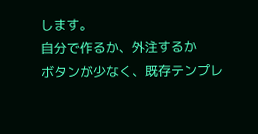します。
自分で作るか、外注するか
ボタンが少なく、既存テンプレ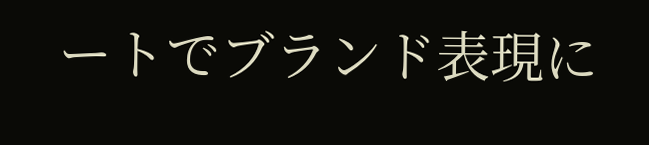ートでブランド表現に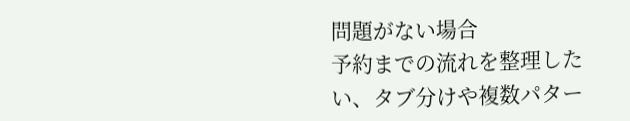問題がない場合
予約までの流れを整理したい、タブ分けや複数パター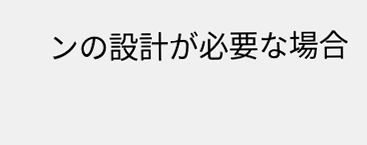ンの設計が必要な場合